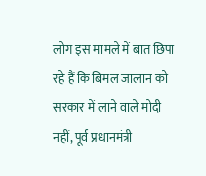लोग इस मामले में बात छिपा रहे हैं कि बिमल जालान को सरकार में लाने वाले मोदी नहीं, पूर्व प्रधानमंत्री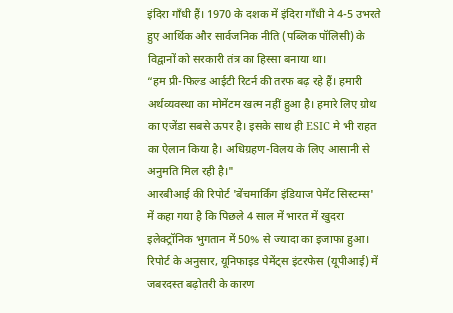इंदिरा गाँधी हैं। 1970 के दशक में इंदिरा गाँधी ने 4-5 उभरते हुए आर्थिक और सार्वजनिक नीति (पब्लिक पॉलिसी) के विद्वानों को सरकारी तंत्र का हिस्सा बनाया था।
“हम प्री-फिल्ड आईटी रिटर्न की तरफ बढ़ रहे हैं। हमारी अर्थव्यवस्था का मोमेंटम खत्म नहीं हुआ है। हमारे लिए ग्रोथ का एजेंडा सबसे ऊपर है। इसके साथ ही ESIC मे भी राहत का ऐलान किया है। अधिग्रहण-विलय के लिए आसानी से अनुमति मिल रही है।"
आरबीआई की रिपोर्ट 'बेंचमार्किंग इंडियाज पेमेंट सिस्टम्स' में कहा गया है कि पिछले 4 साल में भारत में खुदरा इलेक्ट्रॉनिक भुगतान में 50% से ज्यादा का इजाफा हुआ। रिपोर्ट के अनुसार, यूनिफाइड पेमेंट्स इंटरफेस (यूपीआई) में जबरदस्त बढ़ोतरी के कारण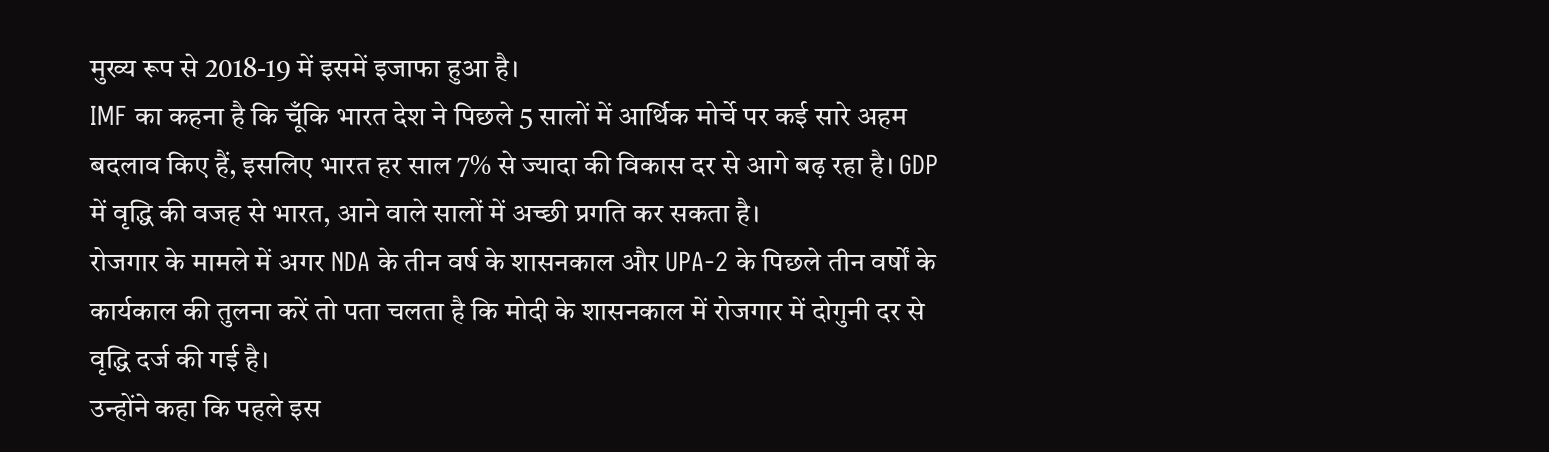मुख्य रूप से 2018-19 में इसमें इजाफा हुआ है।
IMF का कहना है कि चूँकि भारत देश ने पिछले 5 सालों में आर्थिक मोर्चे पर कई सारे अहम बदलाव किए हैं, इसलिए भारत हर साल 7% से ज्यादा की विकास दर से आगे बढ़ रहा है। GDP में वृद्धि की वजह से भारत, आने वाले सालों में अच्छी प्रगति कर सकता है।
रोजगार के मामले में अगर NDA के तीन वर्ष के शासनकाल और UPA-2 के पिछले तीन वर्षों के कार्यकाल की तुलना करें तो पता चलता है कि मोदी के शासनकाल में रोजगार में दोगुनी दर से वृद्धि दर्ज की गई है।
उन्होंने कहा कि पहले इस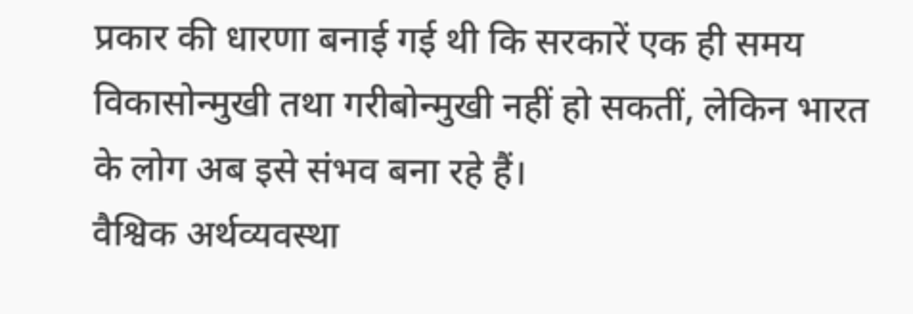प्रकार की धारणा बनाई गई थी कि सरकारें एक ही समय विकासोन्मुखी तथा गरीबोन्मुखी नहीं हो सकतीं, लेकिन भारत के लोग अब इसे संभव बना रहे हैं।
वैश्विक अर्थव्यवस्था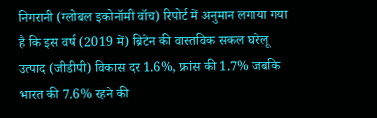निगरानी (ग्लोबल इकोनॉमी वॉच) रिपोर्ट में अनुमान लगाया गया है कि इस वर्ष (2019 में) ब्रिटेन की वास्तविक सकल घरेलू उत्पाद (जीडीपी) विकास दर 1.6%, फ्रांस की 1.7% जबकि भारत की 7.6% रहने की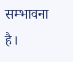सम्भावना है।